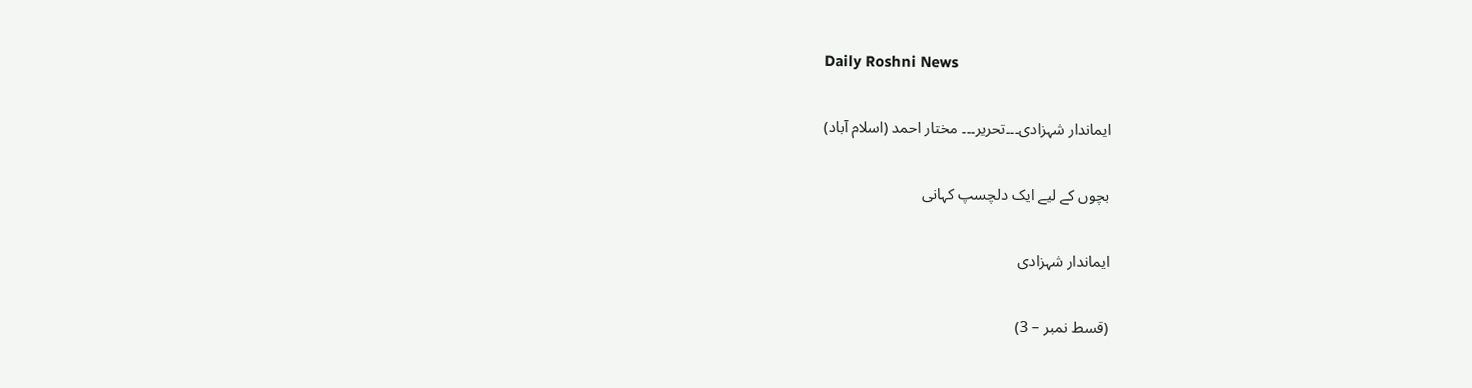Daily Roshni News

ایماندار شہزادی۔۔۔تحریر۔۔۔ مختار احمد (اسلام آباد)

بچوں کے لیے ایک دلچسپ کہانی

ایماندار شہزادی

(قسط نمبر – 3)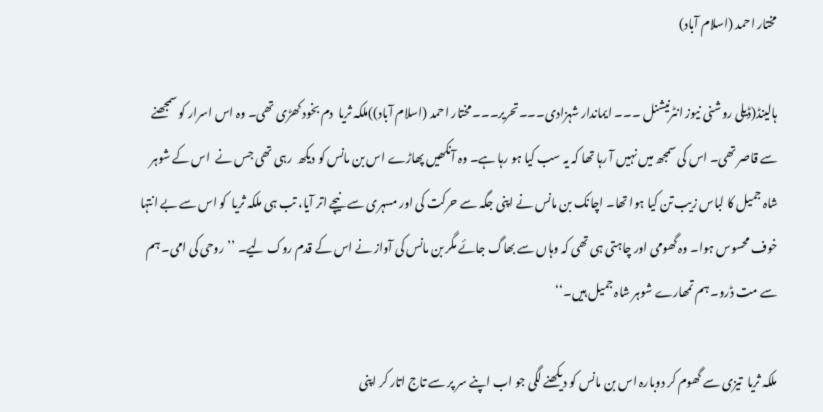مختار احمد (اسلام آباد)

ہالینڈ(ڈیلی روشنی نیوز انٹرنیشنل ۔۔۔ ایماندار شہزادی۔۔۔تحریر۔۔۔ مختار احمد (اسلام آباد))ملکہ ثریا  دم بخود کھڑی تھی۔ وہ اس اسرار کو سمجھنے سے قاصر تھی۔ اس کی سمجھ میں نہیں آ رہا تھا کہ یہ سب کیا ہو رہا ہے۔ وہ آنکھیں پھاڑے اس بن مانس کو دیکھ  رہی تھی جس نے  اس کے شوہر شاہ جمیل کا لباس زیب تن کیا ہوا تھا۔ اچانک بن مانس نے اپنی جگہ سے حرکت کی اور مسہری سے نیچے اتر آیا، تب ہی ملکہ ثریا  کو اس سے بے انتہا خوف محسوس ہوا۔ وہ گھومی اور چاہتی ہی تھی کہ وہاں سے بھاگ جائے مگر بن مانس کی آواز نے اس کے قدم روک لیے۔ ’’روحی کی امی۔ ہم سے مت ڈرو۔ ہم تمھارے شوہر شاہ جمیل ہیں۔‘‘

ملکہ ثریا  تیزی سے گھوم کر دوبارہ اس بن مانس کو دیکھنے لگی جو اب اپنے سر پر سے تاج اتار کر اپنی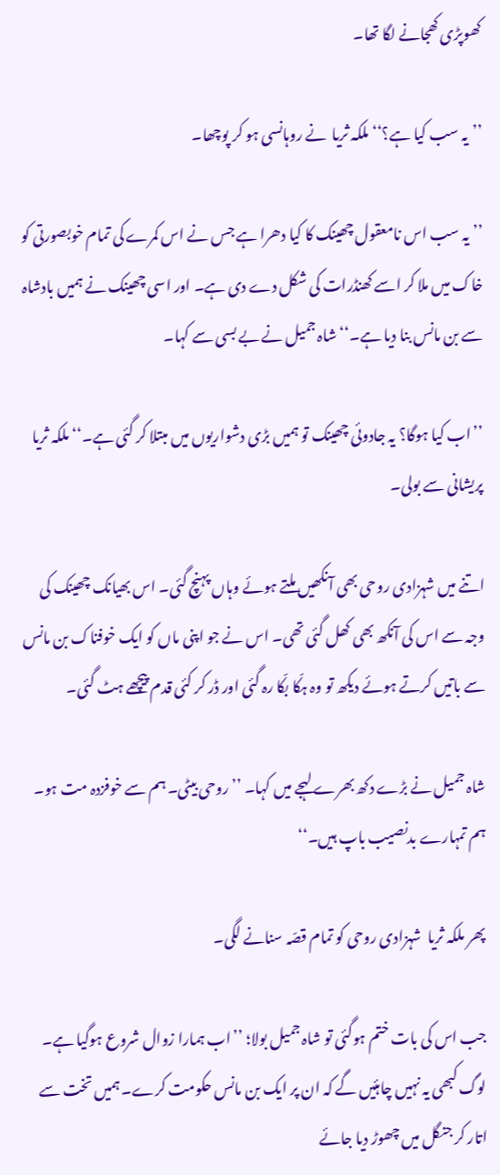کھوپڑی کھجانے لگا تھا۔

’’یہ سب کیا ہے؟‘‘ ملکہ ثریا  نے روہانسی ہو کر پوچھا۔

’’یہ سب اس نامعقول چھینک کا کیا دھرا ہے جس نے اس کمرے کی تمام خوبصورتی کو خاک میں ملا کر اسے کھنڈرات کی شکل دے دی ہے۔ اور اسی چھینک نے ہمیں بادشاہ سے بن مانس بنا دیا ہے۔‘‘ شاہ جمیل نے بے بسی سے کہا۔

’’اب کیا ہوگا؟ یہ جادوئی چھینک تو ہمیں بڑی دشواریوں میں مبتلا کر گئی ہے۔‘‘ ملکہ ثریا  پریشانی سے بولی۔

اتنے میں شہزادی روحی بھی آنکھیں ملتے ہوئے وہاں پہنچ گئی۔ اس بھیانک چھینک کی وجہ سے اس کی آنکھ بھی کھل گئی تھی۔ اس نے جو اپنی ماں کو ایک خوفناک بن مانس سے باتیں کرتے ہوئے دیکھ تو وہ ہکّا بکّا رہ گئی اور ڈر کر کئی قدم پیچھے ہٹ گئی۔

شاہ جمیل نے بڑے دکھ بھرے لہجے میں کہا۔ ’’روحی بیٹی۔ ہم سے خوفزدہ مت ہو۔ ہم تمہارے بدنصیب باپ ہیں۔‘‘

پھر ملکہ ثریا  شہزادی روحی کو تمام قصّہ سنانے لگی۔

جب اس کی بات ختم ہوگئی تو شاہ جمیل بولا؛ ’’اب ہمارا زوال شروع ہوگیا ہے۔ لوگ کبھی یہ نہیں چاہئیں گے کہ ان پر ایک بن مانس حکومت کرے۔ ہمیں تخت سے اتار کر جنگل میں چھوڑ دیا جائے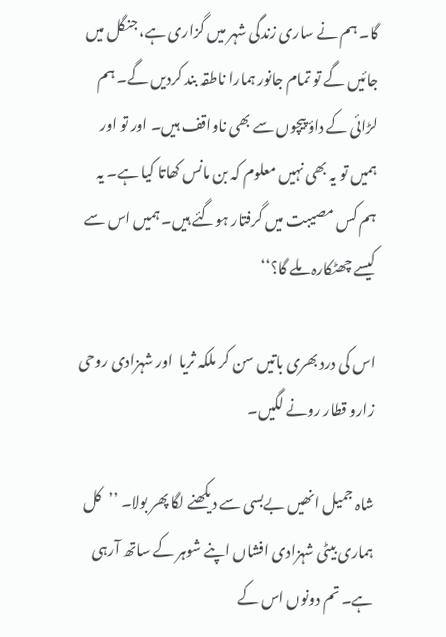گا۔ ہم نے ساری زندگی شہر میں گزاری ہے، جنگل میں جائیں گے تو تمام جانور ہمارا ناطقہ بند کردیں گے۔ ہم لڑائی کے داؤ پیچوں سے بھی ناواقف ہیں۔ اور تو اور ہمیں تو یہ بھی نہیں معلوم کہ بن مانس کھاتا کیا ہے۔ یہ ہم کس مصیبت میں گرفتار ہوگئے ہیں۔ ہمیں اس سے کیسے چھٹکارہ ملے گا؟‘‘

اس کی درد بھری باتیں سن کر ملکہ ثریا  اور شہزادی روحی زارو قطار رونے لگیں۔

شاہ جمیل انھیں بےبسی سے دیکھنے لگا پھر بولا۔ ’’کل ہماری بیٹی شہزادی افشاں اپنے شوہر کے ساتھ آرہی ہے۔ تم دونوں اس کے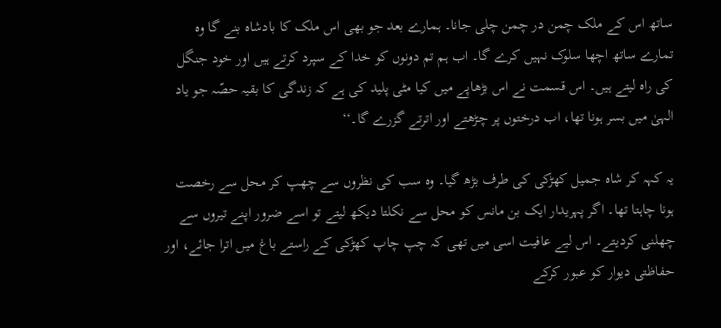ساتھ اس کے ملک چمن در چمن چلی جانا۔ ہمارے بعد جو بھی اس ملک کا بادشاہ بنے گا وہ تمارے ساتھ اچھا سلوک نہیں کرے گا۔ اب ہم تم دونوں کو خدا کے سپرد کرتے ہیں اور خود جنگل کی راہ لیتے ہیں۔ اس قسمت نے اس بڑھاپے میں کیا مٹی پلید کی ہے کہ زندگی کا بقیہ حصّہ جو یاد الہیٰ میں بسر ہونا تھا، اب درختوں پر چڑھتے اور اترتے گزرے گا۔‘‘

یہ کہہ کر شاہ جمیل کھڑکی کی طرف بڑھ گیا۔ وہ سب کی نظروں سے چھپ کر محل سے رخصت ہونا چاہتا تھا۔ اگر پہریدار ایک بن مانس کو محل سے نکلتا دیکھ لیتے تو اسے ضرور اپنے تیروں سے چھلنی کردیتے۔ اس لیے عافیت اسی میں تھی کہ چپ چاپ کھڑکی کے راستے باغ میں اترا جائے، اور حفاظتی دیوار کو عبور کرکے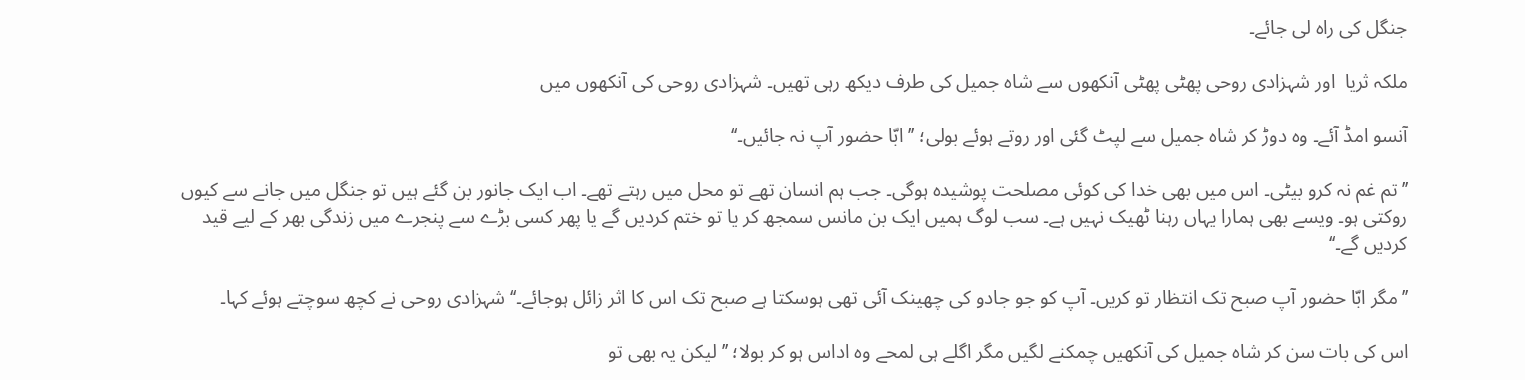جنگل کی راہ لی جائے۔

ملکہ ثریا  اور شہزادی روحی پھٹی پھٹی آنکھوں سے شاہ جمیل کی طرف دیکھ رہی تھیں۔ شہزادی روحی کی آنکھوں میں

آنسو امڈ آئے۔ وہ دوڑ کر شاہ جمیل سے لپٹ گئی اور روتے ہوئے بولی؛ ’’ابّا حضور آپ نہ جائیں۔‘‘

’’تم غم نہ کرو بیٹی۔ اس میں بھی خدا کی کوئی مصلحت پوشیدہ ہوگی۔ جب ہم انسان تھے تو محل میں رہتے تھے۔ اب ایک جانور بن گئے ہیں تو جنگل میں جانے سے کیوں روکتی ہو۔ ویسے بھی ہمارا یہاں رہنا ٹھیک نہیں ہے۔ سب لوگ ہمیں ایک بن مانس سمجھ کر یا تو ختم کردیں گے یا پھر کسی بڑے سے پنجرے میں زندگی بھر کے لیے قید کردیں گے۔‘‘

’’مگر ابّا حضور آپ صبح تک انتظار تو کریں۔ آپ کو جو جادو کی چھینک آئی تھی ہوسکتا ہے صبح تک اس کا اثر زائل ہوجائے۔‘‘ شہزادی روحی نے کچھ سوچتے ہوئے کہا۔

اس کی بات سن کر شاہ جمیل کی آنکھیں چمکنے لگیں مگر اگلے ہی لمحے وہ اداس ہو کر بولا؛ ’’لیکن یہ بھی تو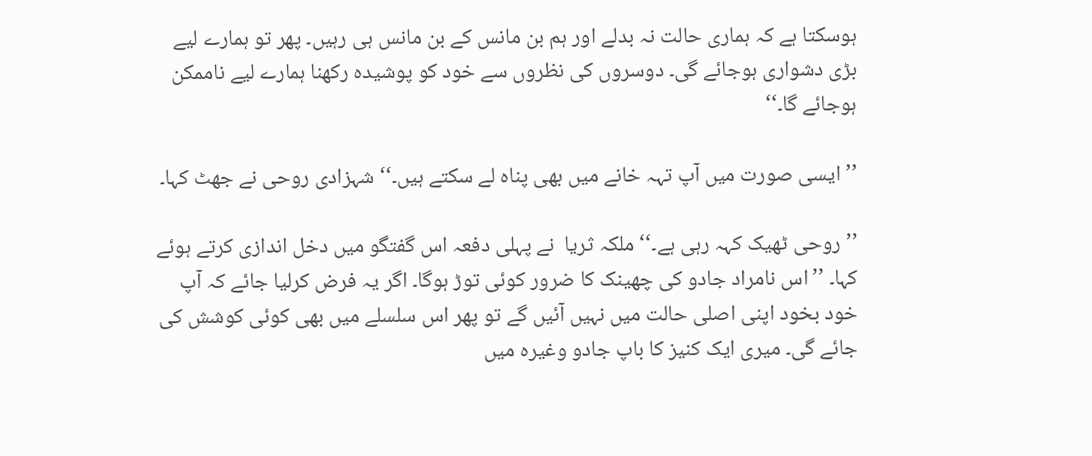ہوسکتا ہے کہ ہماری حالت نہ بدلے اور ہم بن مانس کے بن مانس ہی رہیں۔ پھر تو ہمارے لیے بڑی دشواری ہوجائے گی۔ دوسروں کی نظروں سے خود کو پوشیدہ رکھنا ہمارے لیے ناممکن ہوجائے گا۔‘‘

’’ایسی صورت میں آپ تہہ خانے میں بھی پناہ لے سکتے ہیں۔‘‘ شہزادی روحی نے جھٹ کہا۔

’’روحی ٹھیک کہہ رہی ہے۔‘‘ ملکہ ثریا  نے پہلی دفعہ اس گفتگو میں دخل اندازی کرتے ہوئے کہا۔ ’’اس نامراد جادو کی چھینک کا ضرور کوئی توڑ ہوگا۔ اگر یہ فرض کرلیا جائے کہ آپ خود بخود اپنی اصلی حالت میں نہیں آئیں گے تو پھر اس سلسلے میں بھی کوئی کوشش کی جائے گی۔ میری ایک کنیز کا باپ جادو وغیرہ میں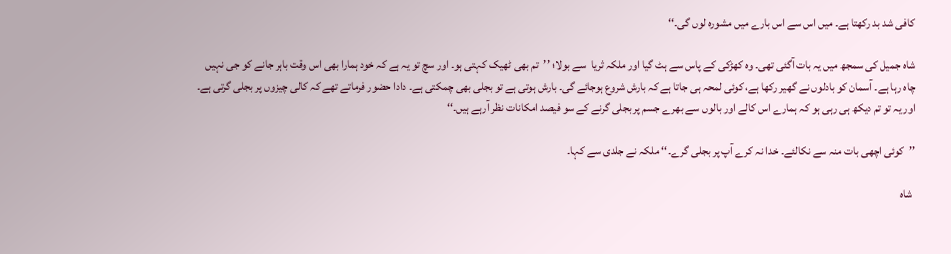کافی شد بد رکھتا ہے۔ میں اس سے اس بارے میں مشوره لوں گی۔‘‘

شاہ جمیل کی سمجھ میں یہ بات آگئی تھی۔ وہ کھڑکی کے پاس سے ہٹ گیا اور ملکہ ثریا  سے بولا؛ ’’تم بھی ٹھیک کہتی ہو۔ اور سچ تو یہ ہے کہ خود ہمارا بھی اس وقت باہر جانے کو جی نہیں چاہ رہا ہے۔ آسمان کو بادلوں نے گھیر رکھا ہے، کوئی لمحہ ہی جاتا ہے کہ بارش شروع ہوجائے گی۔ بارش ہوتی ہے تو بجلی بھی چمکتی ہے۔ دادا حضور فرماتے تھے کہ کالی چیزوں پر بجلی گرتی ہے۔ اور یہ تو تم دیکھ ہی رہی ہو کہ ہمارے اس کالے اور بالوں سے بھرے جسم پر بجلی گرنے کے سو فیصد امکانات نظر آرہے ہیں۔‘‘

’’کوئی اچھی بات منہ سے نکالئے۔ خدا نہ کرے آپ پر بجلی گرے۔‘‘ ملکہ نے جلدی سے کہا۔

 شاہ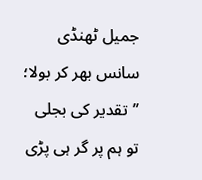جمیل ٹھنڈی سانس بھر کر بولا؛ ’’تقدیر کی بجلی تو ہم پر گر ہی پڑی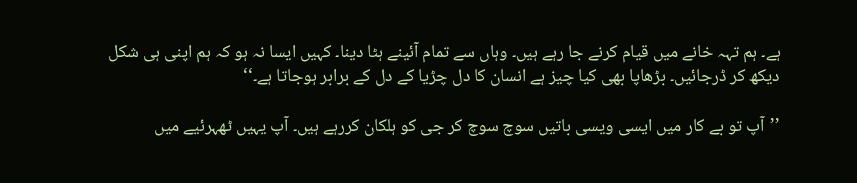ہے۔ ہم تہہ خانے میں قیام کرنے جا رہے ہیں۔ وہاں سے تمام آئینے ہٹا دینا۔ کہیں ایسا نہ ہو کہ ہم اپنی ہی شکل دیکھ کر ڈرجائیں۔ بڑھاپا بھی کیا چیز ہے انسان کا دل چڑیا کے دل کے برابر ہوجاتا ہے۔‘‘

’’آپ تو بے کار میں ایسی ویسی باتیں سوچ سوچ کر جی کو ہلکان کررہے ہیں۔ آپ یہیں ٹھہرئیے میں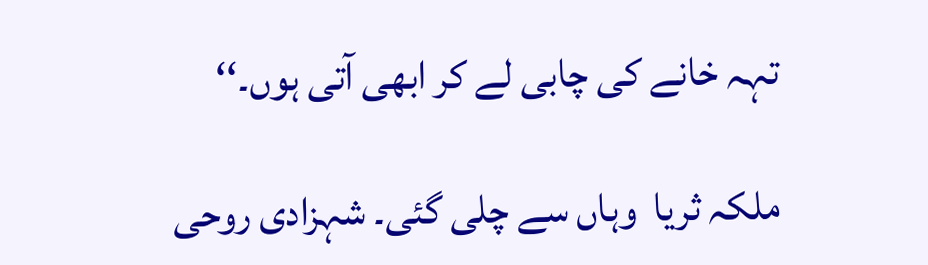تہہ خانے کی چابی لے کر ابھی آتی ہوں۔‘‘

ملکہ ثریا  وہاں سے چلی گئی۔ شہزادی روحی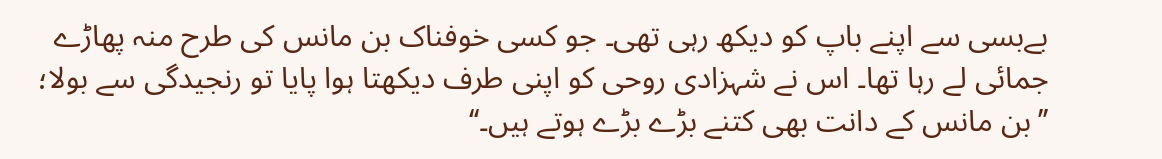بےبسی سے اپنے باپ کو دیکھ رہی تھی۔ جو کسی خوفناک بن مانس کی طرح منہ پھاڑے جمائی لے رہا تھا۔ اس نے شہزادی روحی کو اپنی طرف دیکھتا ہوا پایا تو رنجیدگی سے بولا؛ ’’بن مانس کے دانت بھی کتنے بڑے بڑے ہوتے ہیں۔‘‘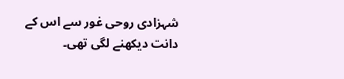شہزادی روحی غور سے اس کے دانت دیکھنے لگی تھی۔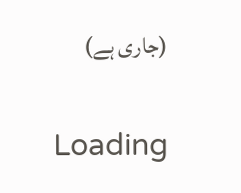(جاری ہے)

Loading